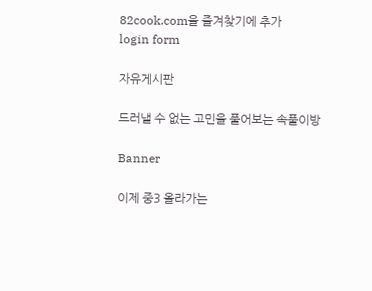82cook.com을 즐겨찾기에 추가
login form

자유게시판

드러낼 수 없는 고민을 풀어보는 속풀이방

Banner

이제 중3 올라가는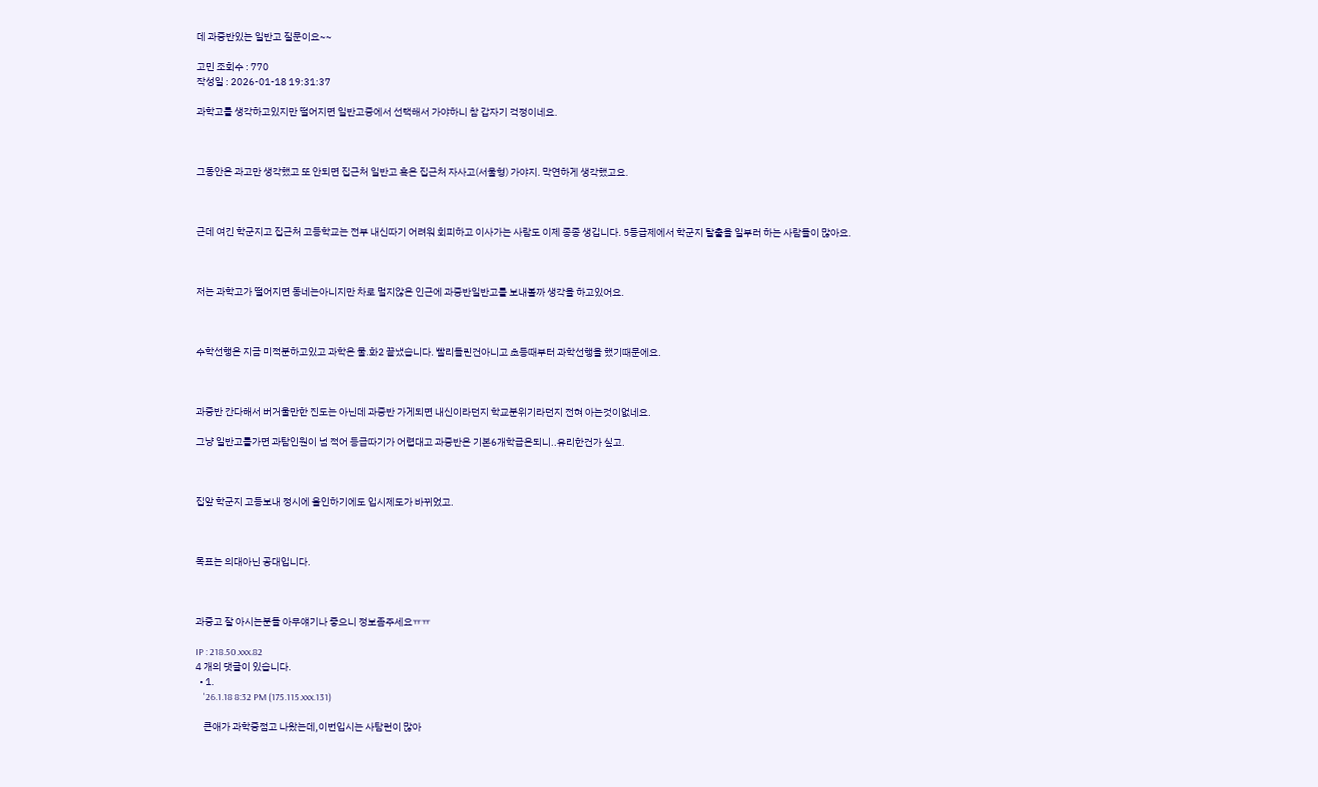데 과중반있는 일반고 질문이요~~

고민 조회수 : 770
작성일 : 2026-01-18 19:31:37

과학고를 생각하고있지만 떨어지면 일반고중에서 선택해서 가야하니 참 갑자기 걱정이네요.



그동안은 과고만 생각했고 또 안되면 집근처 일반고 혹은 집근처 자사고(서울형) 가야지. 막연하게 생각했고요.



근데 여긴 학군지고 집근처 고등학교는 전부 내신따기 어려워 회피하고 이사가는 사람도 이제 종종 생깁니다. 5등급제에서 학군지 탈출을 일부러 하는 사람들이 많아요.



저는 과학고가 떨어지면 동네는아니지만 차로 멀지않은 인근에 과중반일반고를 보내볼까 생각을 하고있어요.



수학선행은 지금 미적분하고있고 과학은 물.화2 끝냈습니다. 빨리돌린건아니고 초등때부터 과학선행을 했기때문에요.



과중반 간다해서 버거울만한 진도는 아닌데 과중반 가게되면 내신이라던지 학교분위기라던지 전혀 아는것이없네요.

그냥 일반고를가면 과탐인원이 넘 적어 등급따기가 어렵대고 과중반은 기본6개학급은되니..유리한건가 싶고.



집앞 학군지 고등보내 정시에 올인하기에도 입시제도가 바뀌었고.



목표는 의대아닌 공대입니다.



과중고 잘 아시는분들 아무얘기나 좋으니 정보좀주세요ㅠㅠ

IP : 218.50.xxx.82
4 개의 댓글이 있습니다.
  • 1.
    '26.1.18 8:32 PM (175.115.xxx.131)

    큰애가 과학중점고 나왔는데,이번입시는 사탐런이 많아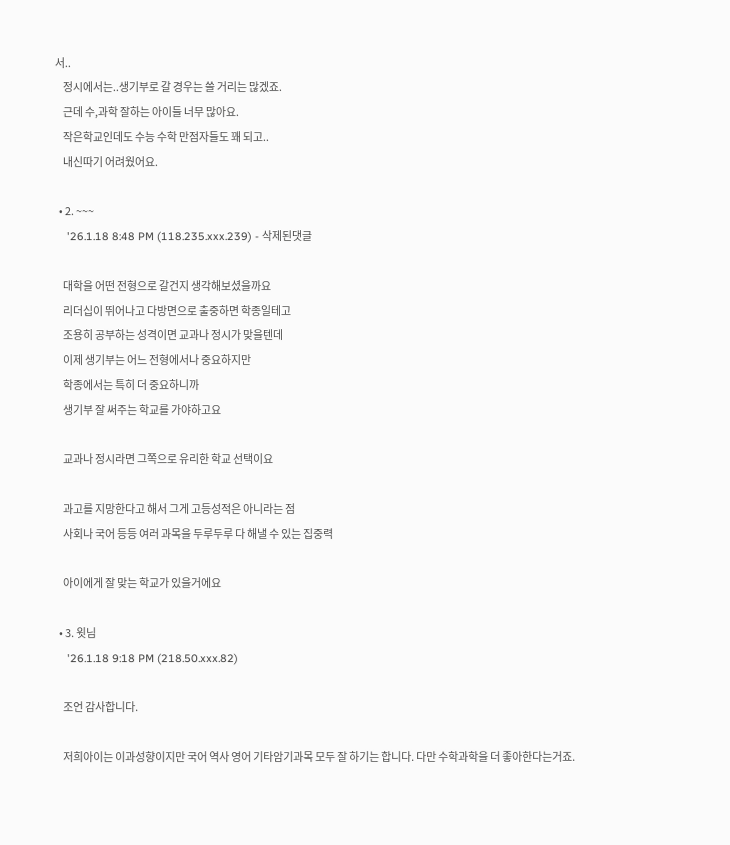서..
    정시에서는..생기부로 갈 경우는 쓸 거리는 많겠죠.
    근데 수,과학 잘하는 아이들 너무 많아요.
    작은학교인데도 수능 수학 만점자들도 꽤 되고..
    내신따기 어려웠어요.

  • 2. ~~~
    '26.1.18 8:48 PM (118.235.xxx.239) - 삭제된댓글

    대학을 어떤 전형으로 갈건지 생각해보셨을까요
    리더십이 뛰어나고 다방면으로 출중하면 학종일테고
    조용히 공부하는 성격이면 교과나 정시가 맞을텐데
    이제 생기부는 어느 전형에서나 중요하지만
    학종에서는 특히 더 중요하니까
    생기부 잘 써주는 학교를 가야하고요

    교과나 정시라면 그쪽으로 유리한 학교 선택이요

    과고를 지망한다고 해서 그게 고등성적은 아니라는 점
    사회나 국어 등등 여러 과목을 두루두루 다 해낼 수 있는 집중력

    아이에게 잘 맞는 학교가 있을거에요

  • 3. 윗님
    '26.1.18 9:18 PM (218.50.xxx.82)

    조언 감사합니다.

    저희아이는 이과성향이지만 국어 역사 영어 기타암기과목 모두 잘 하기는 합니다. 다만 수학과학을 더 좋아한다는거죠.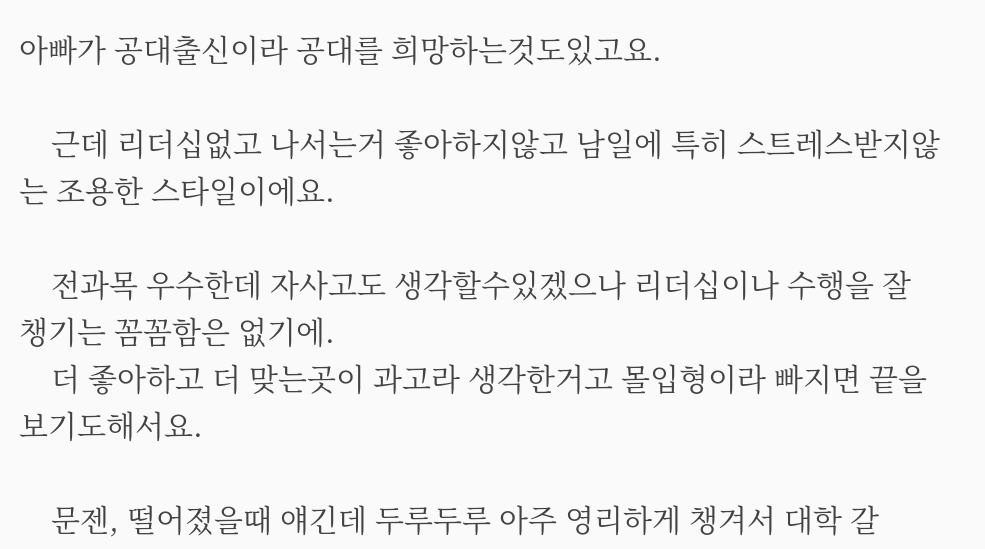아빠가 공대출신이라 공대를 희망하는것도있고요.

    근데 리더십없고 나서는거 좋아하지않고 남일에 특히 스트레스받지않는 조용한 스타일이에요.

    전과목 우수한데 자사고도 생각할수있겠으나 리더십이나 수행을 잘 챙기는 꼼꼼함은 없기에.
    더 좋아하고 더 맞는곳이 과고라 생각한거고 몰입형이라 빠지면 끝을보기도해서요.

    문젠, 떨어졌을때 얘긴데 두루두루 아주 영리하게 챙겨서 대학 갈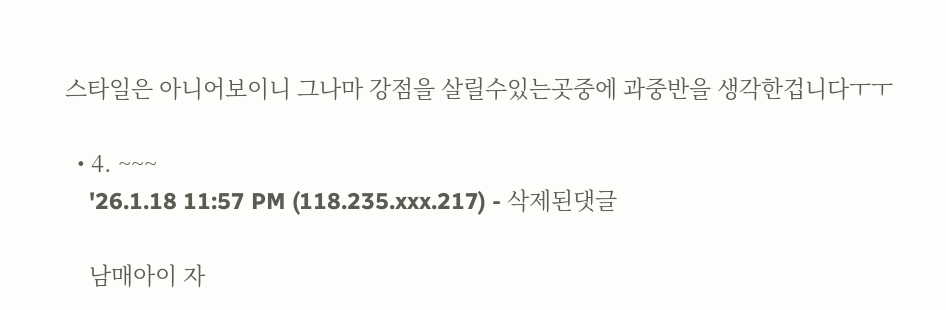스타일은 아니어보이니 그나마 강점을 살릴수있는곳중에 과중반을 생각한겁니다ㅜㅜ

  • 4. ~~~
    '26.1.18 11:57 PM (118.235.xxx.217) - 삭제된댓글

    남매아이 자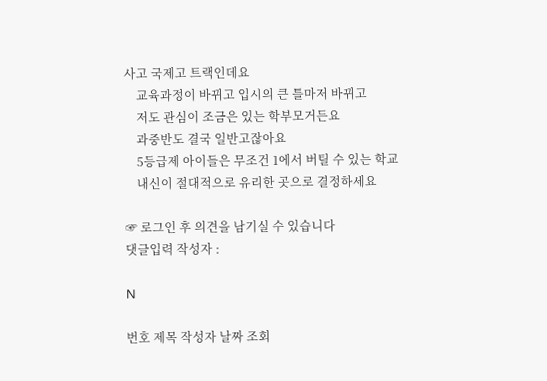사고 국제고 트랙인데요
    교육과정이 바뀌고 입시의 큰 틀마저 바뀌고
    저도 관심이 조금은 있는 학부모거든요
    과중반도 결국 일반고잖아요
    5등급제 아이들은 무조건 1에서 버틸 수 있는 학교
    내신이 절대적으로 유리한 곳으로 결정하세요

☞ 로그인 후 의견을 남기실 수 있습니다
댓글입력 작성자 :

N

번호 제목 작성자 날짜 조회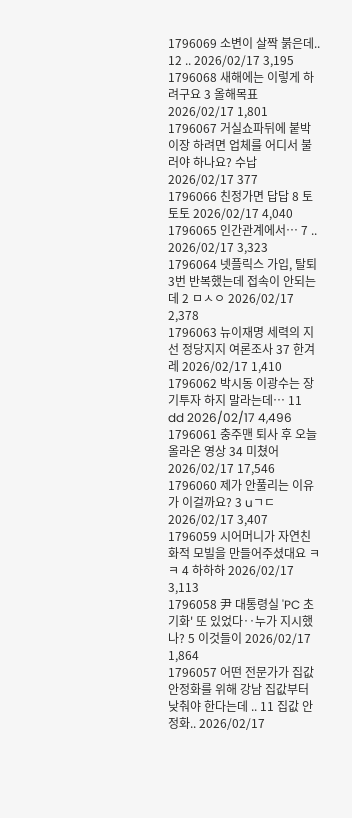1796069 소변이 살짝 붉은데.. 12 .. 2026/02/17 3,195
1796068 새해에는 이렇게 하려구요 3 올해목표 2026/02/17 1,801
1796067 거실쇼파뒤에 붙박이장 하려면 업체를 어디서 불러야 하나요? 수납 2026/02/17 377
1796066 친정가면 답답 8 토토토 2026/02/17 4,040
1796065 인간관계에서… 7 .. 2026/02/17 3,323
1796064 넷플릭스 가입, 탈퇴 3번 반복했는데 접속이 안되는데 2 ㅁㅅㅇ 2026/02/17 2,378
1796063 뉴이재명 세력의 지선 정당지지 여론조사 37 한겨레 2026/02/17 1,410
1796062 박시동 이광수는 장기투자 하지 말라는데… 11 dd 2026/02/17 4,496
1796061 충주맨 퇴사 후 오늘 올라온 영상 34 미쳤어 2026/02/17 17,546
1796060 제가 안풀리는 이유가 이걸까요? 3 uㄱㄷ 2026/02/17 3,407
1796059 시어머니가 자연친화적 모빌을 만들어주셨대요 ㅋㅋ 4 하하하 2026/02/17 3,113
1796058 尹 대통령실 'PC 초기화' 또 있었다‥누가 지시했나? 5 이것들이 2026/02/17 1,864
1796057 어떤 전문가가 집값안정화를 위해 강남 집값부터 낮춰야 한다는데 .. 11 집값 안정화.. 2026/02/17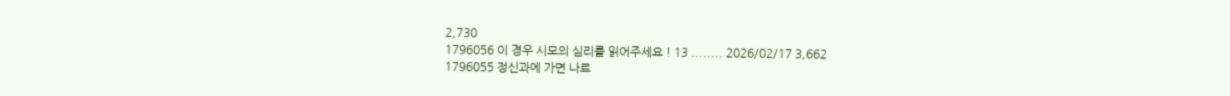2,730
1796056 이 경우 시모의 심리를 읽어주세요 ! 13 ........ 2026/02/17 3,662
1796055 정신과에 가면 나르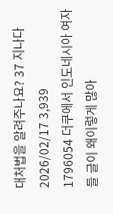대처법을 알려주나요? 37 지나다 2026/02/17 3,939
1796054 더쿠에서 인도네시아 여자들 글이 왜이렇게 많아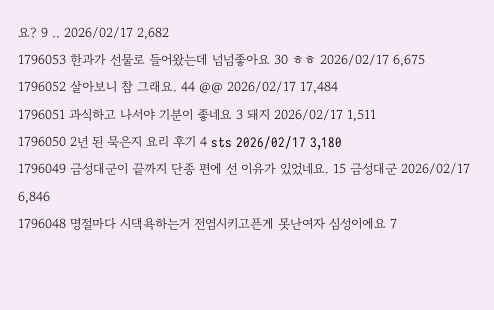요? 9 .. 2026/02/17 2,682
1796053 한과가 선물로 들어왔는데 넘넘좋아요 30 ㅎㅎ 2026/02/17 6,675
1796052 살아보니 참 그래요. 44 @@ 2026/02/17 17,484
1796051 과식하고 나서야 기분이 좋네요 3 돼지 2026/02/17 1,511
1796050 2년 된 묵은지 요리 후기 4 sts 2026/02/17 3,180
1796049 금성대군이 끝까지 단종 편에 선 이유가 있었네요. 15 금성대군 2026/02/17 6,846
1796048 명절마다 시댁욕하는거 전염시키고픈게 못난여자 심성이에요 7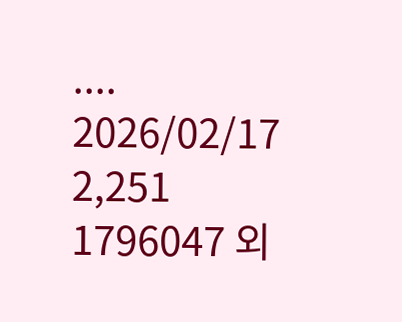.... 2026/02/17 2,251
1796047 외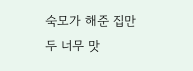숙모가 해준 집만두 너무 맛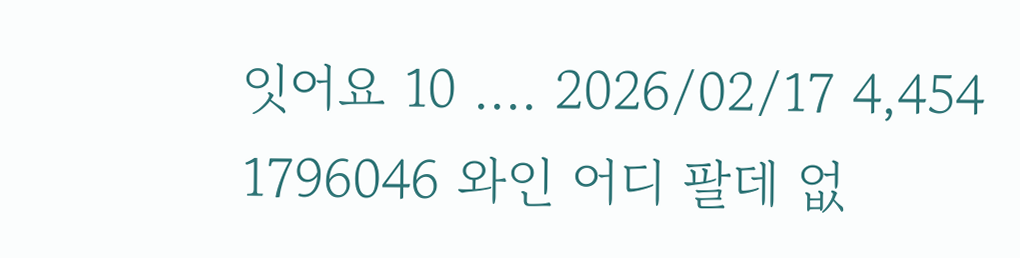잇어요 10 .... 2026/02/17 4,454
1796046 와인 어디 팔데 없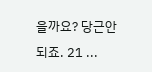을까요? 당근안되죠. 21 ...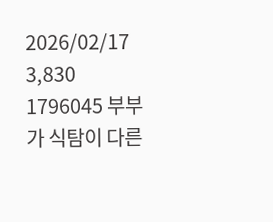2026/02/17 3,830
1796045 부부가 식탐이 다른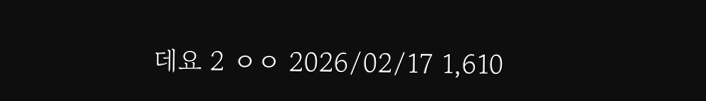데요 2 ㅇㅇ 2026/02/17 1,610